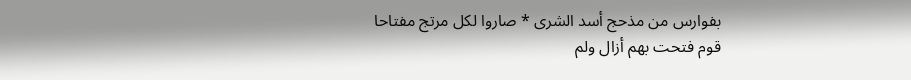بفوارس من مذحج أسد الشرى * صاروا لكل مرتج مفتاحا
قوم فتحت بهم أزال ولم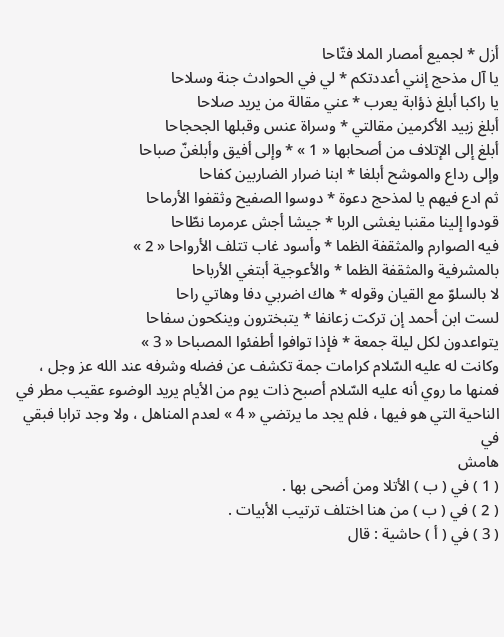أزل * لجميع أمصار الملا فتّاحا
يا آل مذحج إنني أعددتكم * لي في الحوادث جنة وسلاحا
يا راكبا أبلغ ذؤابة يعرب * عني مقالة من يريد صلاحا
أبلغ زبيد الأكرمين مقالتي * وسراة عنس وقبلها الجحجاحا
أبلغ إلى الإتلاف من أصحابها « 1 » * وإلى أفيق وأبلغنّ صباحا
وإلى رداع والموشح أبلغا * ابنا ضرار الضاربين كفاحا
ثم ادع فيهم يا لمذحج دعوة * دوسوا الصفيح وثقفوا الأرماحا
قودوا إلينا مقنبا يغشى الربا * جيشا أجش عرمرما نطّاحا
فيه الصوارم والمثقفة الظما * وأسود غاب تتلف الأرواحا « 2 »
بالمشرفية والمثقفة الظما * والأعوجية أبتغي الأرباحا
لا بالسلوّ مع القيان وقوله * هاك اضربي دفا وهاتي راحا
لست ابن أحمد إن تركت زعانفا * يتبخترون وينكحون سفاحا
يتواعدون لكل ليلة جمعة * فإذا توافوا أطفئوا المصباحا « 3 »
وكانت له عليه السّلام كرامات جمة تكشف عن فضله وشرفه عند الله عز وجل ، فمنها ما روي أنه عليه السّلام أصبح ذات يوم من الأيام يريد الوضوء عقيب مطر في الناحية التي هو فيها ، فلم يجد ما يرتضي « 4 » لعدم المناهل ، ولا وجد ترابا فبقي في
هامش
( 1 ) في ( ب ) الأتلا ومن أضحى بها .
( 2 ) في ( ب ) من هنا اختلف ترتيب الأبيات .
( 3 ) في ( أ ) حاشية : قال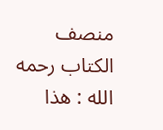منصف الكتاب رحمه الله : هذا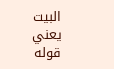البيت يعني قوله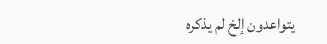يتواعدون إلخ لم يذكره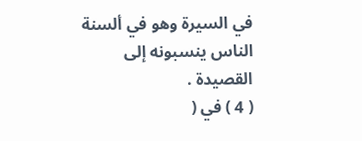في السيرة وهو في ألسنة الناس ينسبونه إلى القصيدة .
( 4 ) في (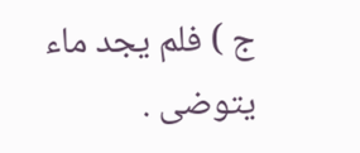ج ) فلم يجد ماء يتوضى .